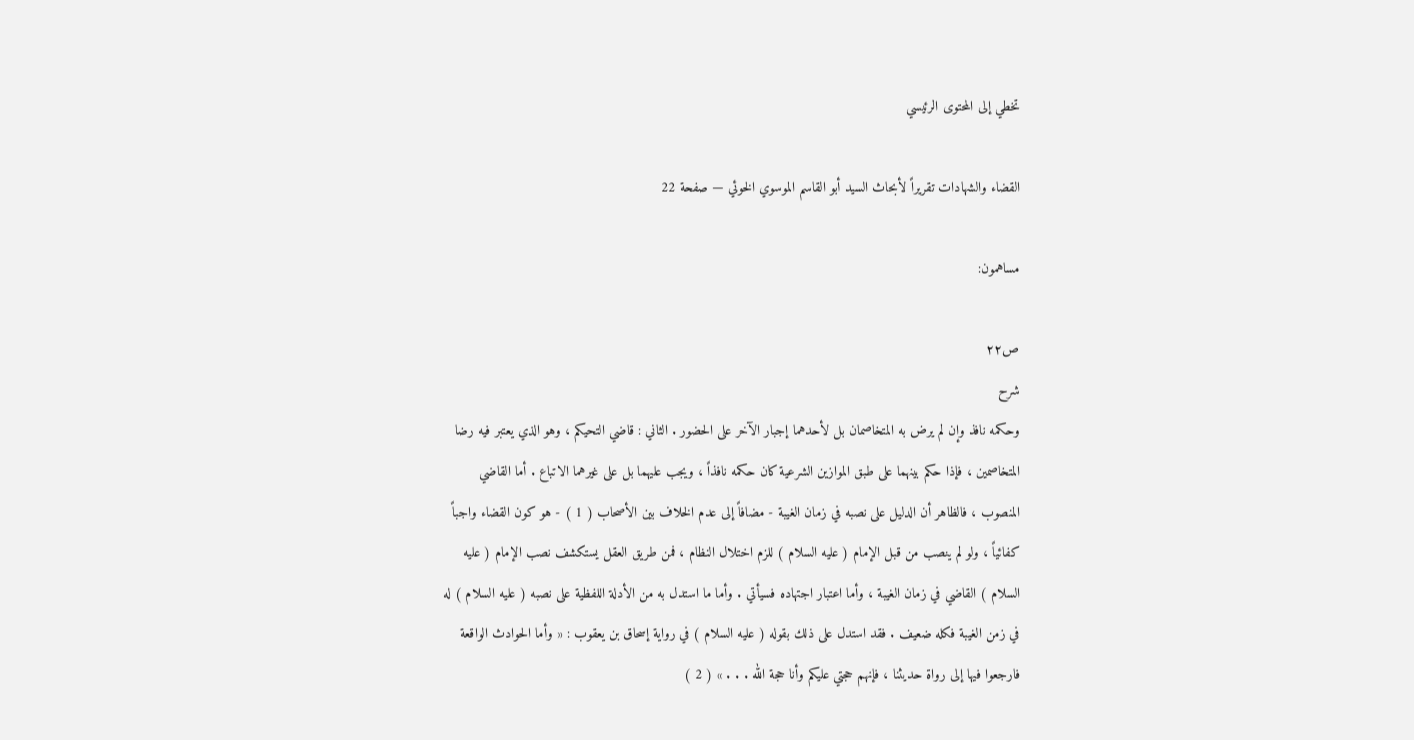تخطي إلى المحتوى الرئيسي

القضاء والشهادات تقريراً لأبحاث السيد أبو القاسم الموسوي الخوئي — صفحة 22

مساهمون:

ص٢٢
شرح
وحكمه نافذ وإن لم يرض به المتخاصمان بل لأحدهما إجبار الآخر على الحضور . الثاني : قاضي التحيكم ، وهو الذي يعتبر فيه رضا المتخاصمين ، فإذا حكم بينهما على طبق الموازين الشرعية كان حكمه نافذاً ، ويجب عليهما بل على غيرهما الاتباع . أما القاضي المنصوب ، فالظاهر أن الدليل على نصبه في زمان الغيبة - مضافاً إلى عدم الخلاف بين الأصحاب ( 1 ) - هو كون القضاء واجباً كفائياً ، ولو لم ينصب من قبل الإمام ( عليه السلام ) للزم اختلال النظام ، فمن طريق العقل يستكشف نصب الإمام ( عليه السلام ) القاضي في زمان الغيبة ، وأما اعتبار اجتهاده فسيأتي . وأما ما استدل به من الأدلة اللفظية على نصبه ( عليه السلام ) له في زمن الغيبة فكله ضعيف . فقد استدل على ذلك بقوله ( عليه السلام ) في رواية إسحاق بن يعقوب : « وأما الحوادث الواقعة فارجعوا فيها إلى رواة حديثنا ، فإنهم حجتي عليكم وأنا حجة الله . . . » ( 2 )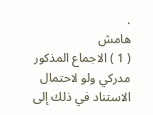.
هامش
( 1 ) الاجماع المذكور مدركي ولو لاحتمال الاستناد في ذلك إلى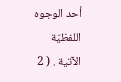أحد الوجوه اللفظيّة الآتية . ( 2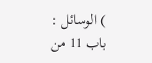) الوسائل : باب 11 من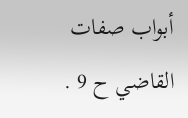أبواب صفات القاضي ح 9 .